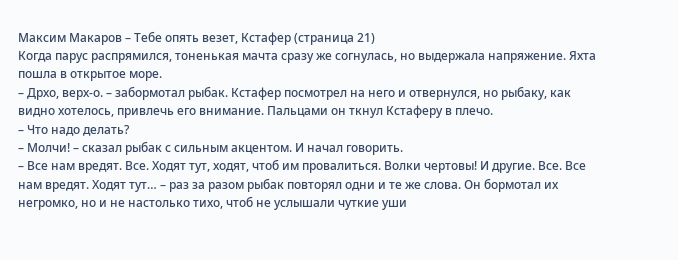Максим Макаров – Тебе опять везет, Кстафер (страница 21)
Когда парус распрямился, тоненькая мачта сразу же согнулась, но выдержала напряжение. Яхта пошла в открытое море.
– Дрхо, верх-о. – забормотал рыбак. Кстафер посмотрел на него и отвернулся, но рыбаку, как видно хотелось, привлечь его внимание. Пальцами он ткнул Кстаферу в плечо.
– Что надо делать?
– Молчи! – сказал рыбак с сильным акцентом. И начал говорить.
– Все нам вредят. Все. Ходят тут, ходят, чтоб им провалиться. Волки чертовы! И другие. Все. Все нам вредят. Ходят тут… – раз за разом рыбак повторял одни и те же слова. Он бормотал их негромко, но и не настолько тихо, чтоб не услышали чуткие уши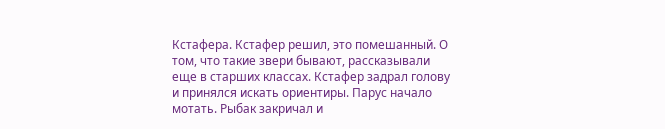Кстафера. Кстафер решил, это помешанный. О том, что такие звери бывают, рассказывали еще в старших классах. Кстафер задрал голову и принялся искать ориентиры. Парус начало мотать. Рыбак закричал и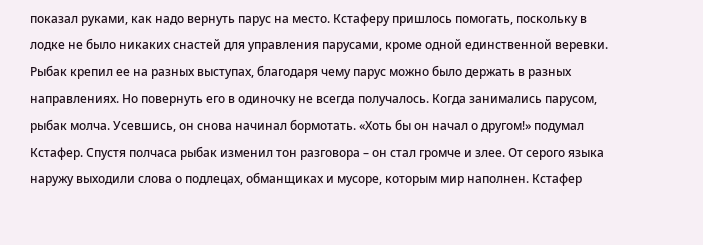показал руками, как надо вернуть парус на место. Кстаферу пришлось помогать, поскольку в лодке не было никаких снастей для управления парусами, кроме одной единственной веревки. Рыбак крепил ее на разных выступах, благодаря чему парус можно было держать в разных направлениях. Но повернуть его в одиночку не всегда получалось. Когда занимались парусом, рыбак молча. Усевшись, он снова начинал бормотать. «Хоть бы он начал о другом!» подумал Кстафер. Спустя полчаса рыбак изменил тон разговора – он стал громче и злее. От серого языка наружу выходили слова о подлецах, обманщиках и мусоре, которым мир наполнен. Кстафер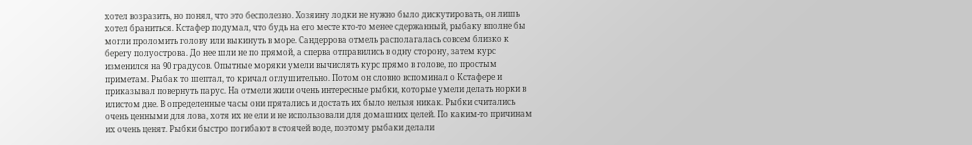хотел возразить, но понял, что это бесполезно. Хозяину лодки не нужно было дискутировать, он лишь хотел браниться. Кстафер подумал, что будь на его месте кто-то менее сдержанный, рыбаку вполне бы могли проломить голову или выкинуть в море. Сандеррова отмель располагалась совсем близко к берегу полуострова. До нее шли не по прямой, а сперва отправились в одну сторону, затем курс изменился на 90 градусов. Опытные моряки умели вычислять курс прямо в голове, по простым приметам. Рыбак то шептал, то кричал оглушительно. Потом он словно вспоминал о Кстафере и приказывал повернуть парус. На отмели жили очень интересные рыбки, которые умели делать норки в илистом дне. В определенные часы они прятались и достать их было нельзя никак. Рыбки считались очень ценными для лова, хотя их не ели и не использовали для домашних целей. По каким-то причинам их очень ценят. Рыбки быстро погибают в стоячей воде, поэтому рыбаки делали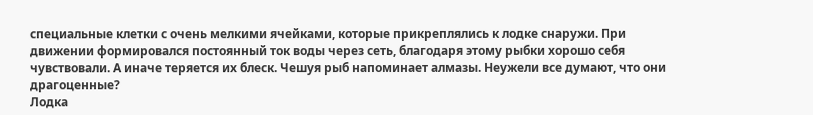специальные клетки с очень мелкими ячейками, которые прикреплялись к лодке снаружи. При движении формировался постоянный ток воды через сеть, благодаря этому рыбки хорошо себя чувствовали. А иначе теряется их блеск. Чешуя рыб напоминает алмазы. Неужели все думают, что они драгоценные?
Лодка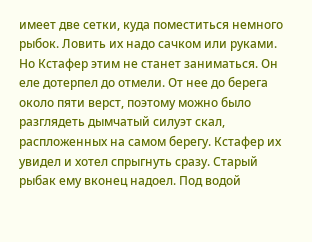имеет две сетки, куда поместиться немного рыбок. Ловить их надо сачком или руками. Но Кстафер этим не станет заниматься. Он еле дотерпел до отмели. От нее до берега около пяти верст, поэтому можно было разглядеть дымчатый силуэт скал, распложенных на самом берегу. Кстафер их увидел и хотел спрыгнуть сразу. Старый рыбак ему вконец надоел. Под водой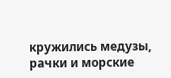кружились медузы, рачки и морские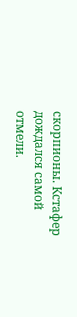скорпионы. Кстафер дождался самой отмели.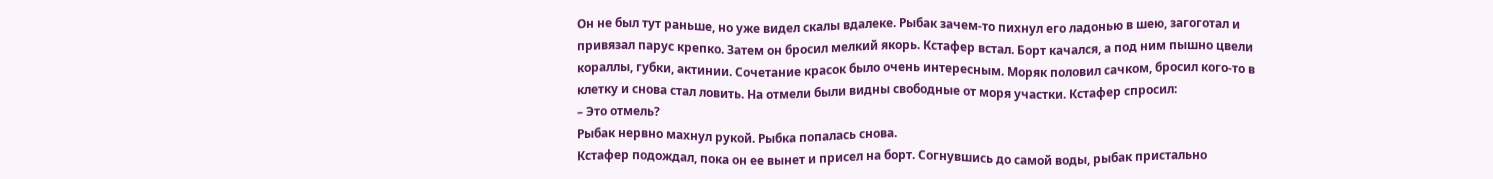Он не был тут раньше, но уже видел скалы вдалеке. Рыбак зачем-то пихнул его ладонью в шею, загоготал и привязал парус крепко. Затем он бросил мелкий якорь. Кстафер встал. Борт качался, а под ним пышно цвели кораллы, губки, актинии. Сочетание красок было очень интересным. Моряк половил сачком, бросил кого-то в клетку и снова стал ловить. На отмели были видны свободные от моря участки. Кстафер спросил:
– Это отмель?
Рыбак нервно махнул рукой. Рыбка попалась снова.
Кстафер подождал, пока он ее вынет и присел на борт. Согнувшись до самой воды, рыбак пристально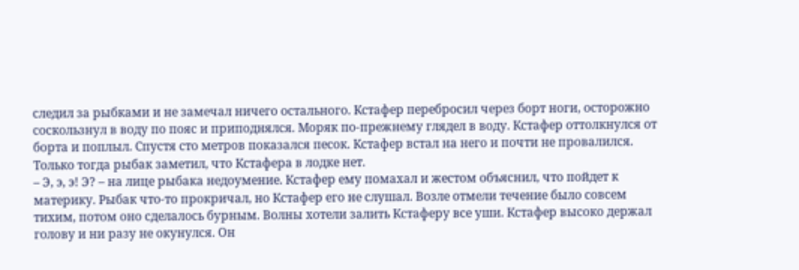следил за рыбками и не замечал ничего остального. Кстафер перебросил через борт ноги, осторожно соскользнул в воду по пояс и приподнялся. Моряк по-прежнему глядел в воду. Кстафер оттолкнулся от борта и поплыл. Спустя сто метров показался песок. Кстафер встал на него и почти не провалился.
Только тогда рыбак заметил, что Кстафера в лодке нет.
– Э, э, э! Э? – на лице рыбака недоумение. Кстафер ему помахал и жестом объяснил, что пойдет к материку. Рыбак что-то прокричал, но Кстафер его не слушал. Возле отмели течение было совсем тихим, потом оно сделалось бурным. Волны хотели залить Кстаферу все уши. Кстафер высоко держал голову и ни разу не окунулся. Он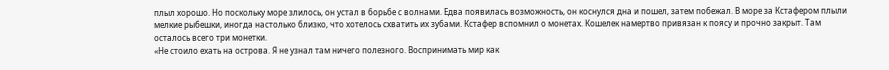плыл хорошо. Но поскольку море злилось, он устал в борьбе с волнами. Едва появилась возможность, он коснулся дна и пошел, затем побежал. В море за Кстафером плыли мелкие рыбешки, иногда настолько близко, что хотелось схватить их зубами. Кстафер вспомнил о монетах. Кошелек намертво привязан к поясу и прочно закрыт. Там осталось всего три монетки.
«Не стоило ехать на острова. Я не узнал там ничего полезного. Воспринимать мир как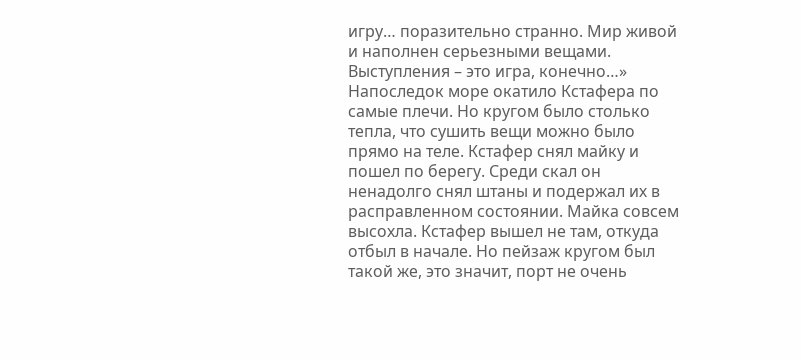игру… поразительно странно. Мир живой и наполнен серьезными вещами. Выступления – это игра, конечно…»
Напоследок море окатило Кстафера по самые плечи. Но кругом было столько тепла, что сушить вещи можно было прямо на теле. Кстафер снял майку и пошел по берегу. Среди скал он ненадолго снял штаны и подержал их в расправленном состоянии. Майка совсем высохла. Кстафер вышел не там, откуда отбыл в начале. Но пейзаж кругом был такой же, это значит, порт не очень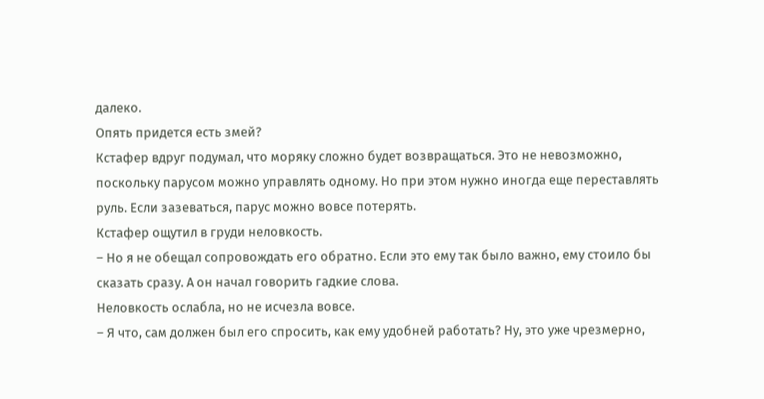далеко.
Опять придется есть змей?
Кстафер вдруг подумал, что моряку сложно будет возвращаться. Это не невозможно, поскольку парусом можно управлять одному. Но при этом нужно иногда еще переставлять руль. Если зазеваться, парус можно вовсе потерять.
Кстафер ощутил в груди неловкость.
– Но я не обещал сопровождать его обратно. Если это ему так было важно, ему стоило бы сказать сразу. А он начал говорить гадкие слова.
Неловкость ослабла, но не исчезла вовсе.
– Я что, сам должен был его спросить, как ему удобней работать? Ну, это уже чрезмерно,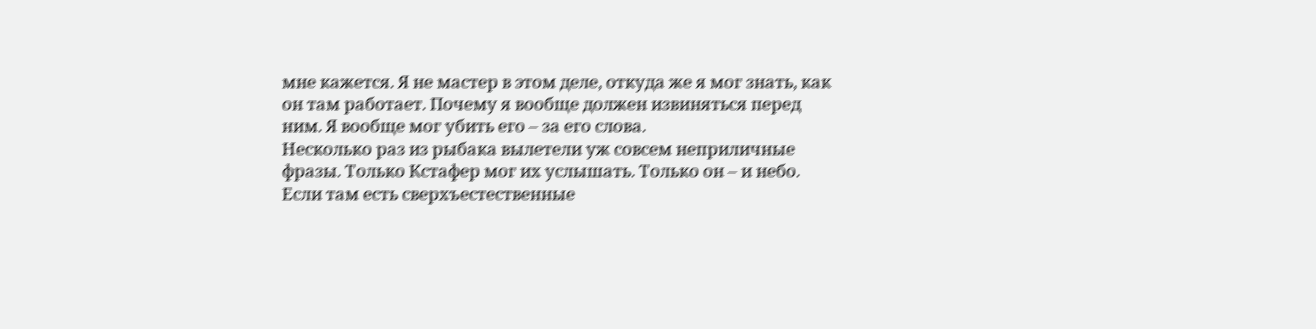мне кажется. Я не мастер в этом деле, откуда же я мог знать, как он там работает. Почему я вообще должен извиняться перед ним. Я вообще мог убить его – за его слова.
Несколько раз из рыбака вылетели уж совсем неприличные фразы. Только Кстафер мог их услышать. Только он – и небо. Если там есть сверхъестественные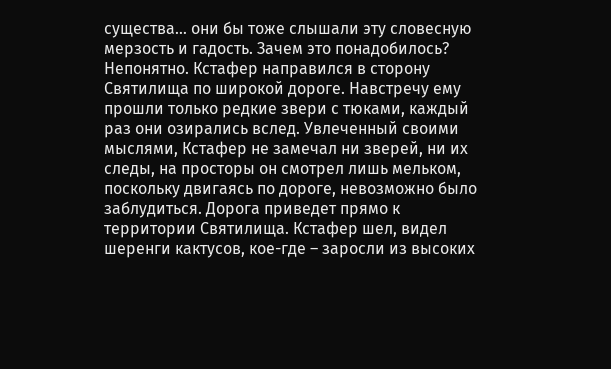существа… они бы тоже слышали эту словесную мерзость и гадость. Зачем это понадобилось? Непонятно. Кстафер направился в сторону Святилища по широкой дороге. Навстречу ему прошли только редкие звери с тюками, каждый раз они озирались вслед. Увлеченный своими мыслями, Кстафер не замечал ни зверей, ни их следы, на просторы он смотрел лишь мельком, поскольку двигаясь по дороге, невозможно было заблудиться. Дорога приведет прямо к территории Святилища. Кстафер шел, видел шеренги кактусов, кое-где – заросли из высоких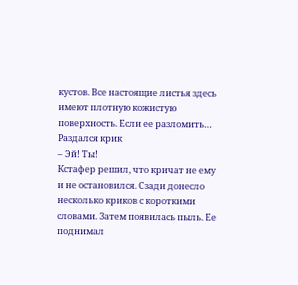кустов. Все настоящие листья здесь имеют плотную кожистую поверхность. Если ее разломить…
Раздался крик
– Эй! Ты!
Кстафер решил, что кричат не ему и не остановился. Сзади донесло несколько криков с короткими словами. Затем появилась пыль. Ее поднимал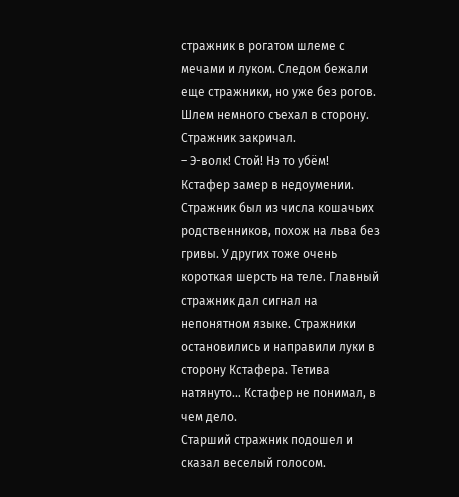стражник в рогатом шлеме с мечами и луком. Следом бежали еще стражники, но уже без рогов. Шлем немного съехал в сторону. Стражник закричал.
– Э-волк! Стой! Нэ то убём!
Кстафер замер в недоумении.
Стражник был из числа кошачьих родственников, похож на льва без гривы. У других тоже очень короткая шерсть на теле. Главный стражник дал сигнал на непонятном языке. Стражники остановились и направили луки в сторону Кстафера. Тетива натянуто… Кстафер не понимал, в чем дело.
Старший стражник подошел и сказал веселый голосом.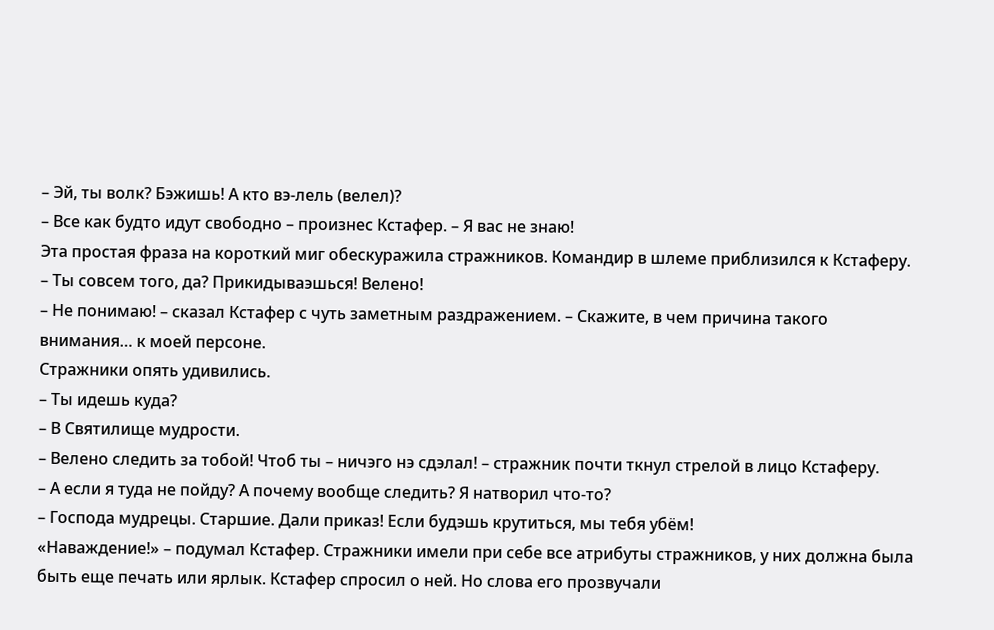– Эй, ты волк? Бэжишь! А кто вэ-лель (велел)?
– Все как будто идут свободно – произнес Кстафер. – Я вас не знаю!
Эта простая фраза на короткий миг обескуражила стражников. Командир в шлеме приблизился к Кстаферу.
– Ты совсем того, да? Прикидываэшься! Велено!
– Не понимаю! – сказал Кстафер с чуть заметным раздражением. – Скажите, в чем причина такого внимания… к моей персоне.
Стражники опять удивились.
– Ты идешь куда?
– В Святилище мудрости.
– Велено следить за тобой! Чтоб ты – ничэго нэ сдэлал! – стражник почти ткнул стрелой в лицо Кстаферу.
– А если я туда не пойду? А почему вообще следить? Я натворил что-то?
– Господа мудрецы. Старшие. Дали приказ! Если будэшь крутиться, мы тебя убём!
«Наваждение!» – подумал Кстафер. Стражники имели при себе все атрибуты стражников, у них должна была быть еще печать или ярлык. Кстафер спросил о ней. Но слова его прозвучали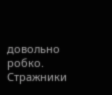довольно робко. Стражники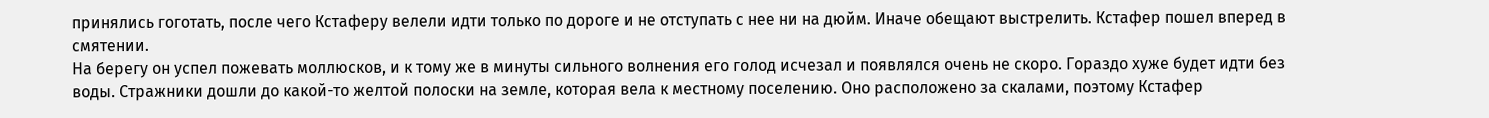принялись гоготать, после чего Кстаферу велели идти только по дороге и не отступать с нее ни на дюйм. Иначе обещают выстрелить. Кстафер пошел вперед в смятении.
На берегу он успел пожевать моллюсков, и к тому же в минуты сильного волнения его голод исчезал и появлялся очень не скоро. Гораздо хуже будет идти без воды. Стражники дошли до какой-то желтой полоски на земле, которая вела к местному поселению. Оно расположено за скалами, поэтому Кстафер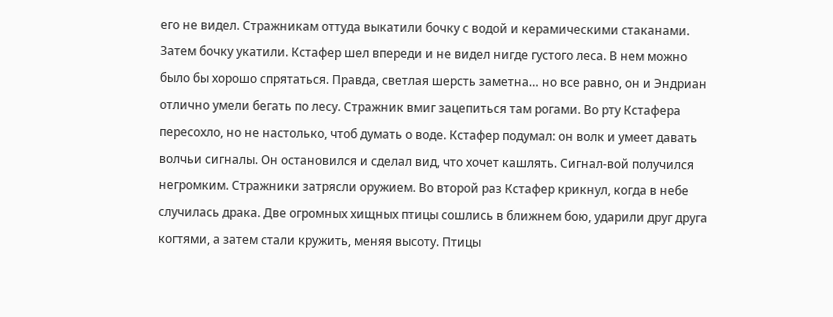его не видел. Стражникам оттуда выкатили бочку с водой и керамическими стаканами. Затем бочку укатили. Кстафер шел впереди и не видел нигде густого леса. В нем можно было бы хорошо спрятаться. Правда, светлая шерсть заметна… но все равно, он и Эндриан отлично умели бегать по лесу. Стражник вмиг зацепиться там рогами. Во рту Кстафера пересохло, но не настолько, чтоб думать о воде. Кстафер подумал: он волк и умеет давать волчьи сигналы. Он остановился и сделал вид, что хочет кашлять. Сигнал-вой получился негромким. Стражники затрясли оружием. Во второй раз Кстафер крикнул, когда в небе случилась драка. Две огромных хищных птицы сошлись в ближнем бою, ударили друг друга когтями, а затем стали кружить, меняя высоту. Птицы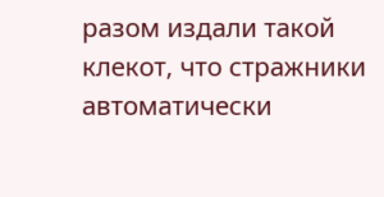разом издали такой клекот, что стражники автоматически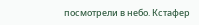посмотрели в небо. Кстафер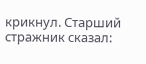крикнул. Старший стражник сказал: